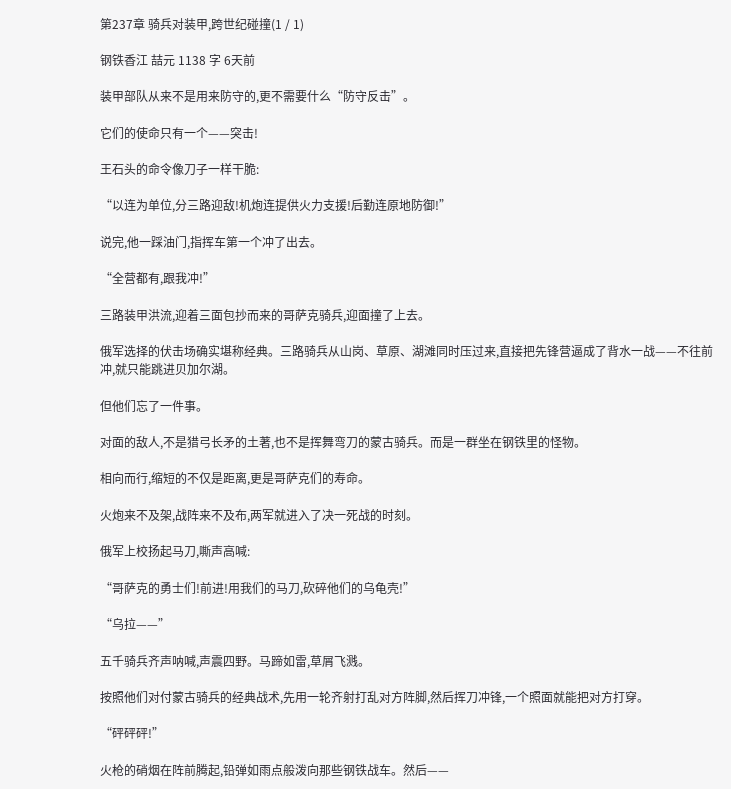第237章 骑兵对装甲,跨世纪碰撞(1 / 1)

钢铁香江 喆元 1138 字 6天前

装甲部队从来不是用来防守的,更不需要什么“防守反击”。

它们的使命只有一个——突击!

王石头的命令像刀子一样干脆:

“以连为单位,分三路迎敌!机炮连提供火力支援!后勤连原地防御!”

说完,他一踩油门,指挥车第一个冲了出去。

“全营都有,跟我冲!”

三路装甲洪流,迎着三面包抄而来的哥萨克骑兵,迎面撞了上去。

俄军选择的伏击场确实堪称经典。三路骑兵从山岗、草原、湖滩同时压过来,直接把先锋营逼成了背水一战——不往前冲,就只能跳进贝加尔湖。

但他们忘了一件事。

对面的敌人,不是猎弓长矛的土著,也不是挥舞弯刀的蒙古骑兵。而是一群坐在钢铁里的怪物。

相向而行,缩短的不仅是距离,更是哥萨克们的寿命。

火炮来不及架,战阵来不及布,两军就进入了决一死战的时刻。

俄军上校扬起马刀,嘶声高喊:

“哥萨克的勇士们!前进!用我们的马刀,砍碎他们的乌龟壳!”

“乌拉——”

五千骑兵齐声呐喊,声震四野。马蹄如雷,草屑飞溅。

按照他们对付蒙古骑兵的经典战术,先用一轮齐射打乱对方阵脚,然后挥刀冲锋,一个照面就能把对方打穿。

“砰砰砰!”

火枪的硝烟在阵前腾起,铅弹如雨点般泼向那些钢铁战车。然后——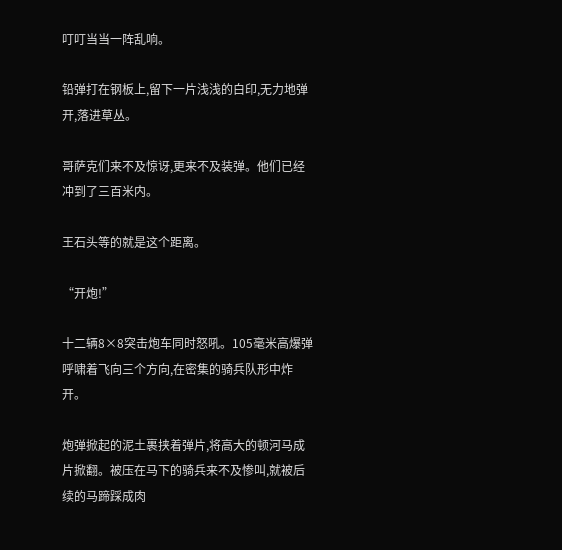叮叮当当一阵乱响。

铅弹打在钢板上,留下一片浅浅的白印,无力地弹开,落进草丛。

哥萨克们来不及惊讶,更来不及装弹。他们已经冲到了三百米内。

王石头等的就是这个距离。

“开炮!”

十二辆8×8突击炮车同时怒吼。105毫米高爆弹呼啸着飞向三个方向,在密集的骑兵队形中炸开。

炮弹掀起的泥土裹挟着弹片,将高大的顿河马成片掀翻。被压在马下的骑兵来不及惨叫,就被后续的马蹄踩成肉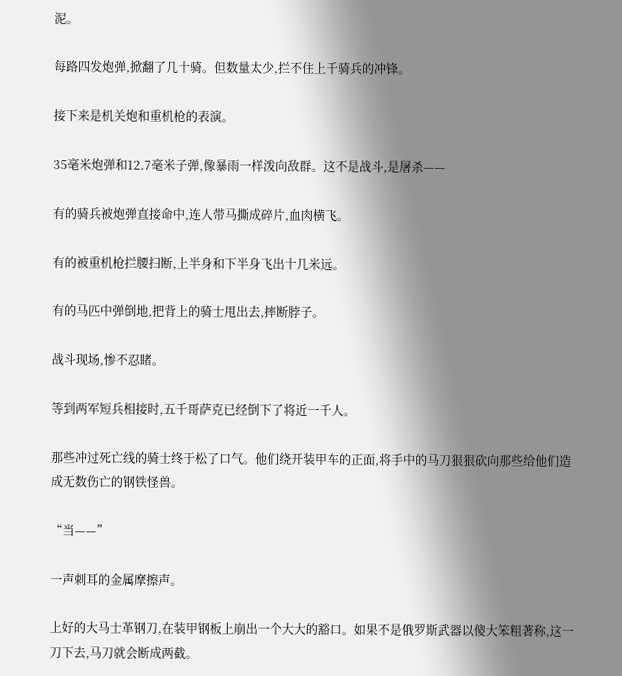泥。

每路四发炮弹,掀翻了几十骑。但数量太少,拦不住上千骑兵的冲锋。

接下来是机关炮和重机枪的表演。

35毫米炮弹和12.7毫米子弹,像暴雨一样泼向敌群。这不是战斗,是屠杀——

有的骑兵被炮弹直接命中,连人带马撕成碎片,血肉横飞。

有的被重机枪拦腰扫断,上半身和下半身飞出十几米远。

有的马匹中弹倒地,把背上的骑士甩出去,摔断脖子。

战斗现场,惨不忍睹。

等到两军短兵相接时,五千哥萨克已经倒下了将近一千人。

那些冲过死亡线的骑士终于松了口气。他们绕开装甲车的正面,将手中的马刀狠狠砍向那些给他们造成无数伤亡的钢铁怪兽。

“当——”

一声刺耳的金属摩擦声。

上好的大马士革钢刀,在装甲钢板上崩出一个大大的豁口。如果不是俄罗斯武器以傻大笨粗著称,这一刀下去,马刀就会断成两截。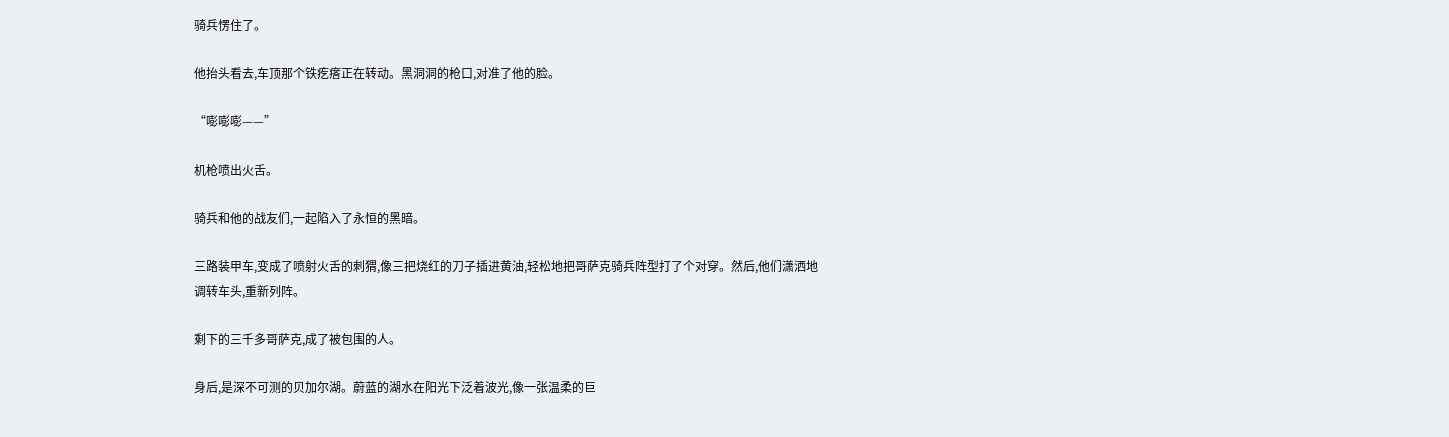骑兵愣住了。

他抬头看去,车顶那个铁疙瘩正在转动。黑洞洞的枪口,对准了他的脸。

“嘭嘭嘭——”

机枪喷出火舌。

骑兵和他的战友们,一起陷入了永恒的黑暗。

三路装甲车,变成了喷射火舌的刺猬,像三把烧红的刀子插进黄油,轻松地把哥萨克骑兵阵型打了个对穿。然后,他们潇洒地调转车头,重新列阵。

剩下的三千多哥萨克,成了被包围的人。

身后,是深不可测的贝加尔湖。蔚蓝的湖水在阳光下泛着波光,像一张温柔的巨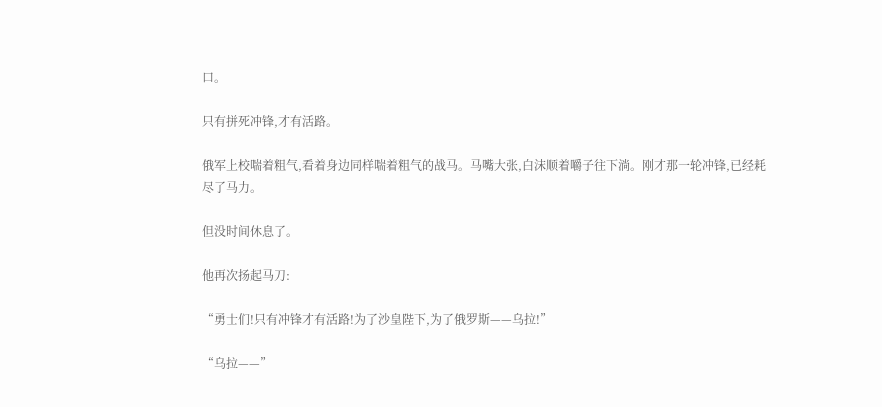口。

只有拼死冲锋,才有活路。

俄军上校喘着粗气,看着身边同样喘着粗气的战马。马嘴大张,白沫顺着嚼子往下淌。刚才那一轮冲锋,已经耗尽了马力。

但没时间休息了。

他再次扬起马刀:

“勇士们!只有冲锋才有活路!为了沙皇陛下,为了俄罗斯——乌拉!”

“乌拉——”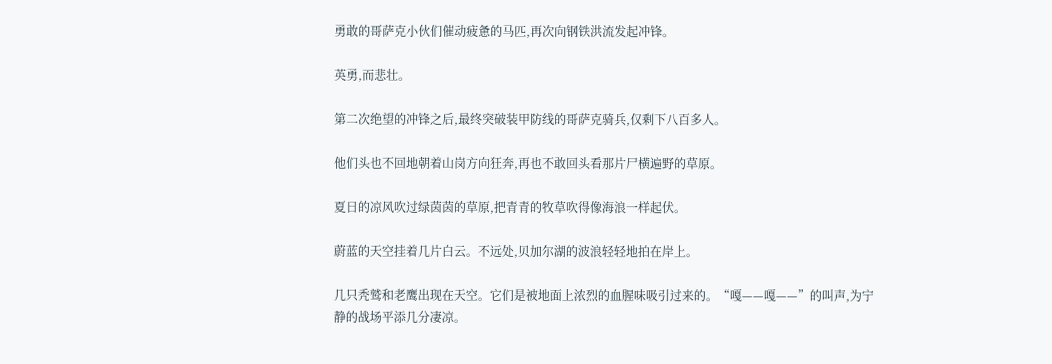勇敢的哥萨克小伙们催动疲惫的马匹,再次向钢铁洪流发起冲锋。

英勇,而悲壮。

第二次绝望的冲锋之后,最终突破装甲防线的哥萨克骑兵,仅剩下八百多人。

他们头也不回地朝着山岗方向狂奔,再也不敢回头看那片尸横遍野的草原。

夏日的凉风吹过绿茵茵的草原,把青青的牧草吹得像海浪一样起伏。

蔚蓝的天空挂着几片白云。不远处,贝加尔湖的波浪轻轻地拍在岸上。

几只秃鹫和老鹰出现在天空。它们是被地面上浓烈的血腥味吸引过来的。“嘎——嘎——”的叫声,为宁静的战场平添几分凄凉。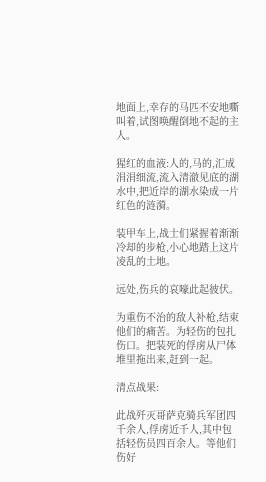地面上,幸存的马匹不安地嘶叫着,试图唤醒倒地不起的主人。

猩红的血液:人的,马的,汇成涓涓细流,流入清澈见底的湖水中,把近岸的湖水染成一片红色的涟漪。

装甲车上,战士们紧握着渐渐冷却的步枪,小心地踏上这片凌乱的土地。

远处,伤兵的哀嚎此起彼伏。

为重伤不治的敌人补枪,结束他们的痛苦。为轻伤的包扎伤口。把装死的俘虏从尸体堆里拖出来,赶到一起。

清点战果:

此战歼灭哥萨克骑兵军团四千余人,俘虏近千人,其中包括轻伤员四百余人。等他们伤好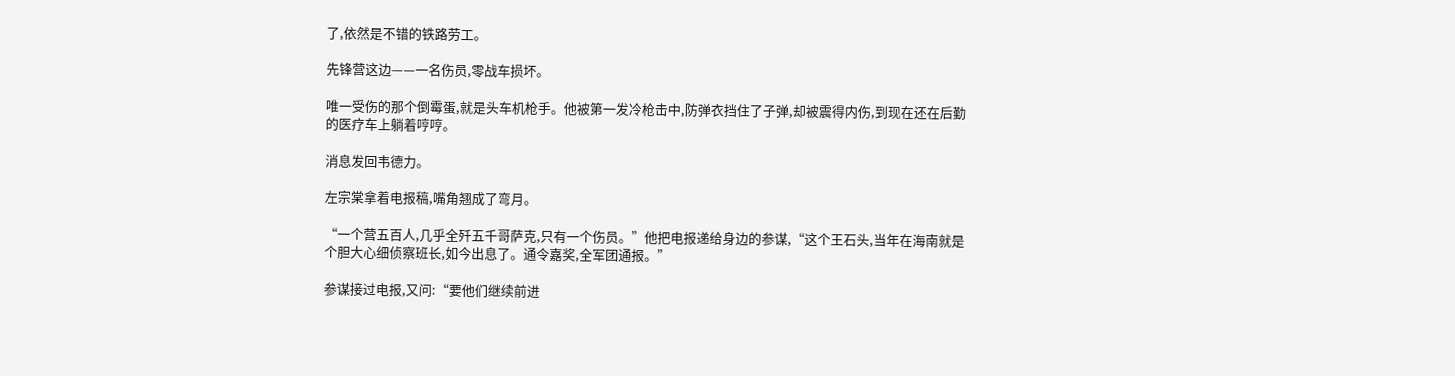了,依然是不错的铁路劳工。

先锋营这边——一名伤员,零战车损坏。

唯一受伤的那个倒霉蛋,就是头车机枪手。他被第一发冷枪击中,防弹衣挡住了子弹,却被震得内伤,到现在还在后勤的医疗车上躺着哼哼。

消息发回韦德力。

左宗棠拿着电报稿,嘴角翘成了弯月。

“一个营五百人,几乎全歼五千哥萨克,只有一个伤员。”他把电报递给身边的参谋,“这个王石头,当年在海南就是个胆大心细侦察班长,如今出息了。通令嘉奖,全军团通报。”

参谋接过电报,又问:“要他们继续前进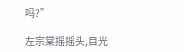吗?”

左宗棠摇摇头,目光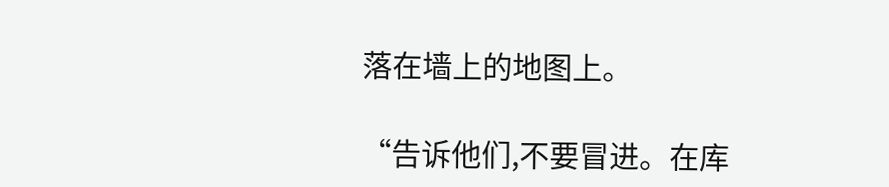落在墙上的地图上。

“告诉他们,不要冒进。在库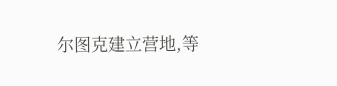尔图克建立营地,等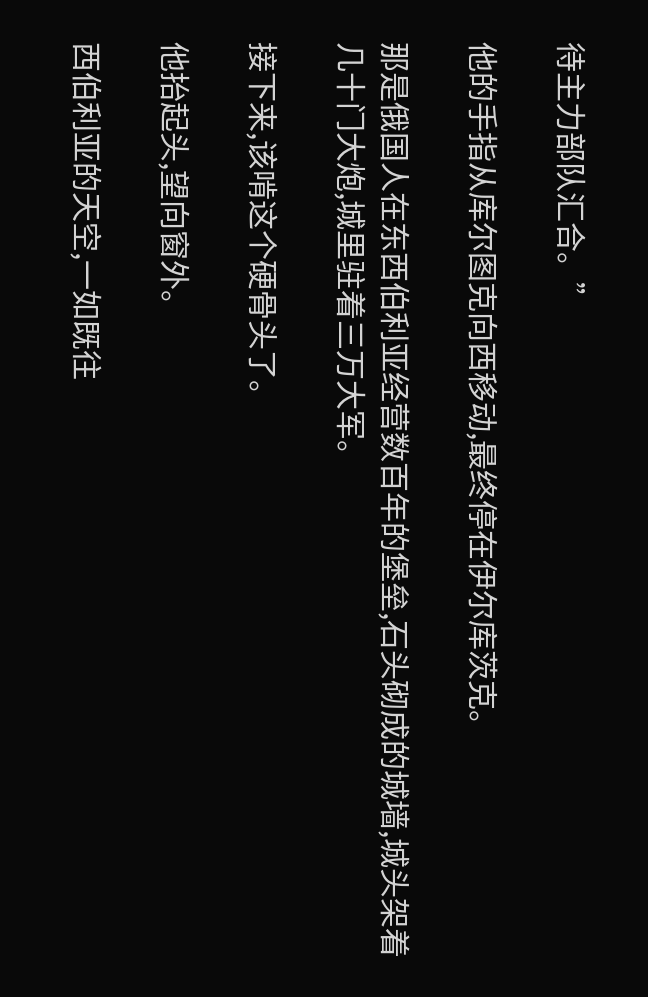待主力部队汇合。”

他的手指从库尔图克向西移动,最终停在伊尔库茨克。

那是俄国人在东西伯利亚经营数百年的堡垒,石头砌成的城墙,城头架着几十门大炮,城里驻着三万大军。

接下来,该啃这个硬骨头了。

他抬起头,望向窗外。

西伯利亚的天空,一如既往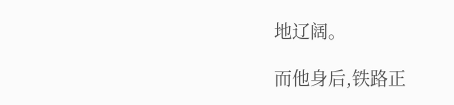地辽阔。

而他身后,铁路正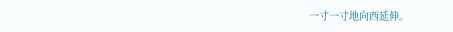一寸一寸地向西延伸。